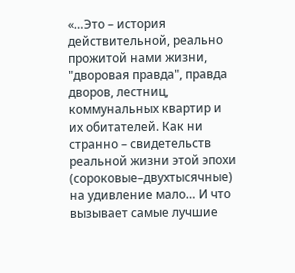«…Это – история действительной, реально прожитой нами жизни, "дворовая правда", правда дворов, лестниц, коммунальных квартир и их обитателей. Как ни странно – свидетельств реальной жизни этой эпохи (сороковые–двухтысячные) на удивление мало… И что вызывает самые лучшие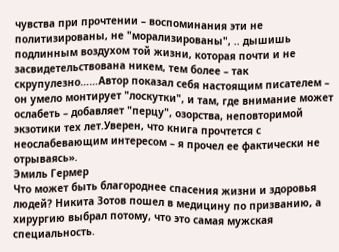чувства при прочтении – воспоминания эти не политизированы, не "морализированы", .. дышишь подлинным воздухом той жизни, которая почти и не засвидетельствована никем, тем более – так скрупулезно……Автор показал себя настоящим писателем – он умело монтирует "лоскутки", и там, где внимание может ослабеть – добавляет "перцу", озорства, неповторимой экзотики тех лет.Уверен, что книга прочтется с неослабевающим интересом – я прочел ее фактически не отрываясь».
Эмиль Гермер
Что может быть благороднее спасения жизни и здоровья людей? Никита Зотов пошел в медицину по призванию, а хирургию выбрал потому, что это самая мужская специальность.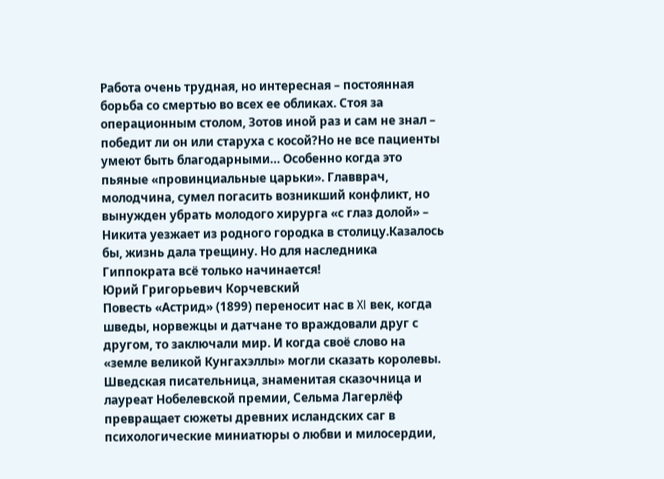Работа очень трудная, но интересная – постоянная борьба со смертью во всех ее обликах. Стоя за операционным столом, Зотов иной раз и сам не знал – победит ли он или старуха с косой?Но не все пациенты умеют быть благодарными… Особенно когда это пьяные «провинциальные царьки». Главврач, молодчина, сумел погасить возникший конфликт, но вынужден убрать молодого хирурга «с глаз долой» – Никита уезжает из родного городка в столицу.Казалось бы, жизнь дала трещину. Но для наследника Гиппократа всё только начинается!
Юрий Григорьевич Корчевский
Повесть «Астрид» (1899) переносит нас в XI век, когда шведы, норвежцы и датчане то враждовали друг с другом, то заключали мир. И когда своё слово на «земле великой Кунгахэллы» могли сказать королевы. Шведская писательница, знаменитая сказочница и лауреат Нобелевской премии, Сельма Лагерлёф превращает сюжеты древних исландских саг в психологические миниатюры о любви и милосердии,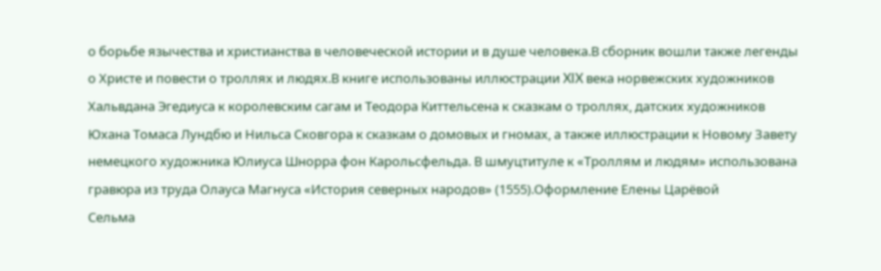о борьбе язычества и христианства в человеческой истории и в душе человека.В сборник вошли также легенды о Христе и повести о троллях и людях.В книге использованы иллюстрации XIX века норвежских художников Хальвдана Эгедиуса к королевским сагам и Теодора Киттельсена к сказкам о троллях, датских художников Юхана Томаса Лундбю и Нильса Сковгора к сказкам о домовых и гномах, а также иллюстрации к Новому Завету немецкого художника Юлиуса Шнорра фон Карольсфельда. В шмуцтитуле к «Троллям и людям» использована гравюра из труда Олауса Магнуса «История северных народов» (1555).Оформление Елены Царёвой
Сельма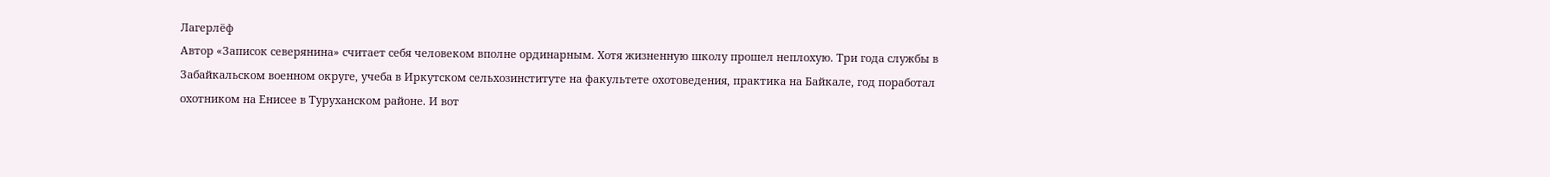Лагерлёф
Автор «Записок северянина» считает себя человеком вполне ординарным. Хотя жизненную школу прошел неплохую. Три года службы в Забайкальском военном округе, учеба в Иркутском сельхозинституте на факультете охотоведения, практика на Байкале, год поработал охотником на Енисее в Туруханском районе. И вот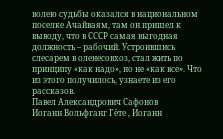волею судьбы оказался в национальном поселке Ачайваям, там он пришел к выводу, что в СССР самая выгодная должность – рабочий. Устроившись слесарем в оленесовхоз, стал жить по принципу «как надо», но не «как все». Что из этого получилось, узнаете из его рассказов.
Павел Александрович Сафонов
Иоганн Вольфганг Гёте , Иоганн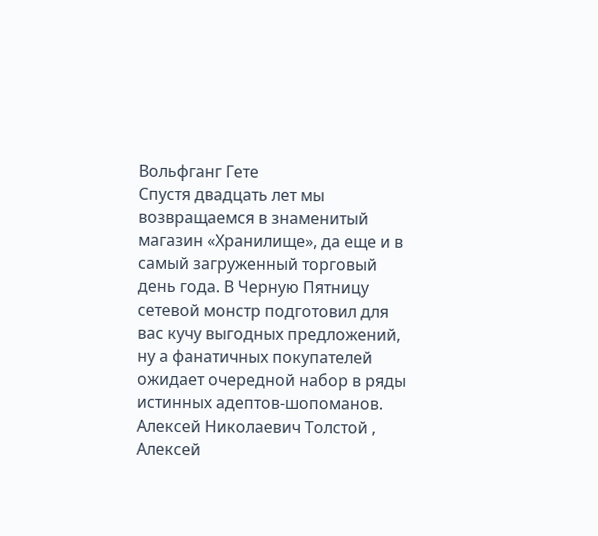Вольфганг Гете
Спустя двадцать лет мы возвращаемся в знаменитый магазин «Хранилище», да еще и в самый загруженный торговый день года. В Черную Пятницу сетевой монстр подготовил для вас кучу выгодных предложений, ну а фанатичных покупателей ожидает очередной набор в ряды истинных адептов-шопоманов.
Алексей Николаевич Толстой , Алексей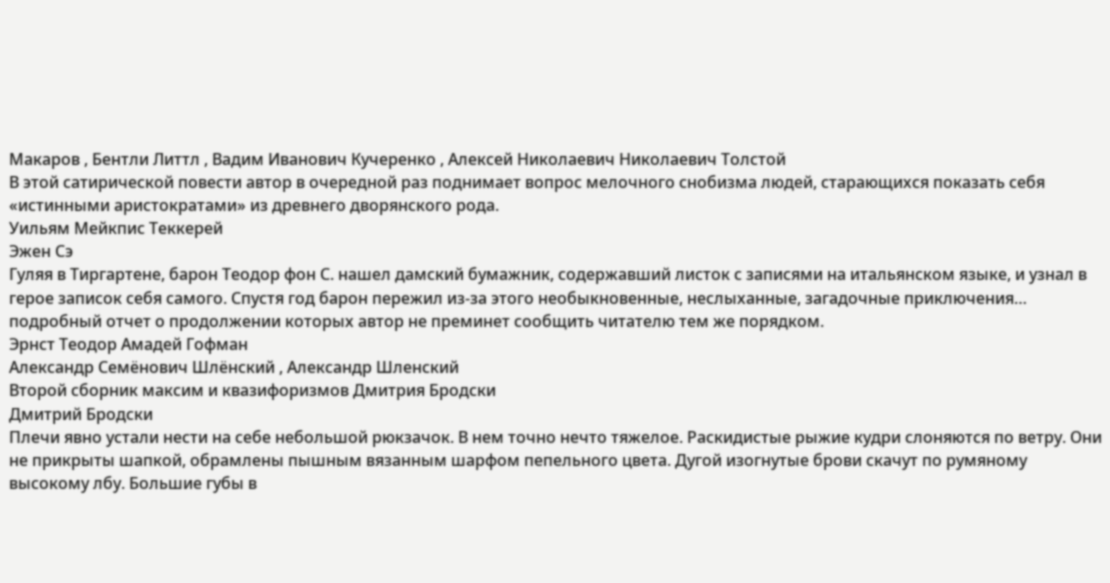Макаров , Бентли Литтл , Вадим Иванович Кучеренко , Алексей Николаевич Николаевич Толстой
В этой сатирической повести автор в очередной раз поднимает вопрос мелочного снобизма людей, старающихся показать себя «истинными аристократами» из древнего дворянского рода.
Уильям Мейкпис Теккерей
Эжен Сэ
Гуляя в Тиргартене, барон Теодор фон С. нашел дамский бумажник, содержавший листок с записями на итальянском языке, и узнал в герое записок себя самого. Спустя год барон пережил из-за этого необыкновенные, неслыханные, загадочные приключения… подробный отчет о продолжении которых автор не преминет сообщить читателю тем же порядком.
Эрнст Теодор Амадей Гофман
Александр Семёнович Шлёнский , Александр Шленский
Второй сборник максим и квазифоризмов Дмитрия Бродски
Дмитрий Бродски
Плечи явно устали нести на себе небольшой рюкзачок. В нем точно нечто тяжелое. Раскидистые рыжие кудри слоняются по ветру. Они не прикрыты шапкой, обрамлены пышным вязанным шарфом пепельного цвета. Дугой изогнутые брови скачут по румяному высокому лбу. Большие губы в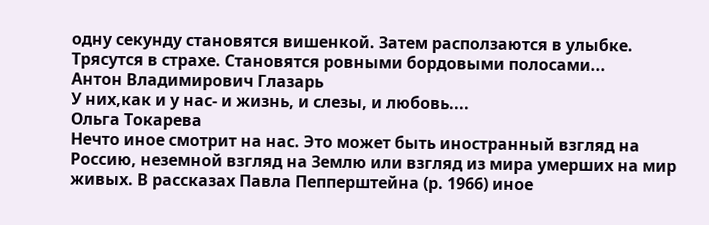одну секунду становятся вишенкой. Затем расползаются в улыбке. Трясутся в страхе. Становятся ровными бордовыми полосами...
Антон Владимирович Глазарь
У них,как и у нас- и жизнь, и слезы, и любовь....
Ольга Токарева
Нечто иное смотрит на нас. Это может быть иностранный взгляд на Россию, неземной взгляд на Землю или взгляд из мира умерших на мир живых. В рассказах Павла Пепперштейна (р. 1966) иное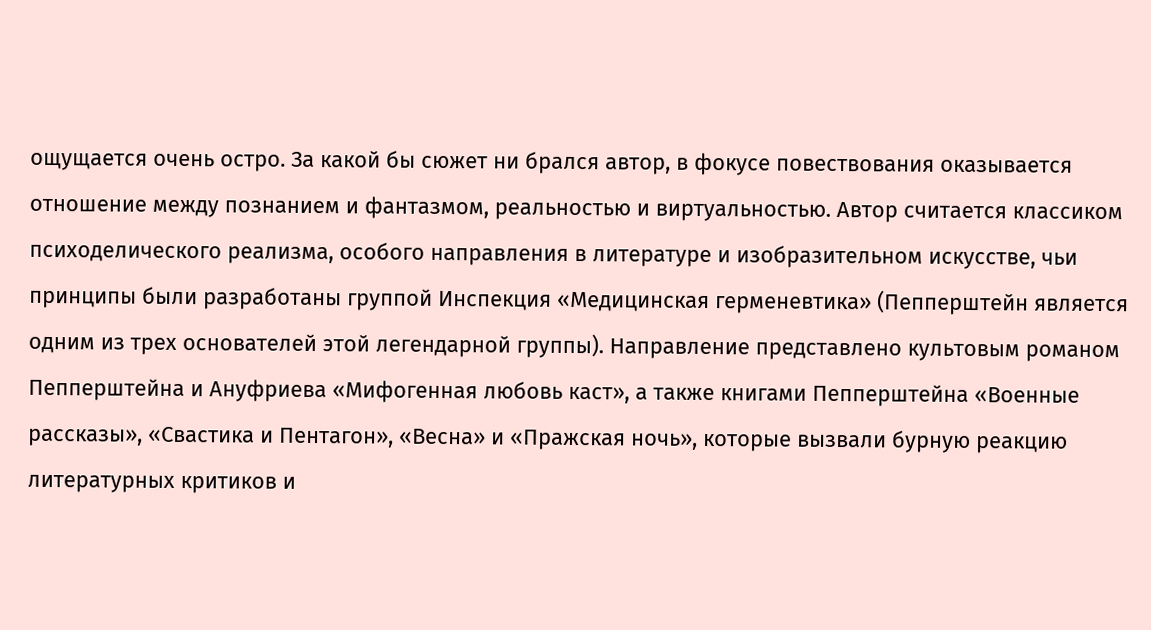ощущается очень остро. За какой бы сюжет ни брался автор, в фокусе повествования оказывается отношение между познанием и фантазмом, реальностью и виртуальностью. Автор считается классиком психоделического реализма, особого направления в литературе и изобразительном искусстве, чьи принципы были разработаны группой Инспекция «Медицинская герменевтика» (Пепперштейн является одним из трех основателей этой легендарной группы). Направление представлено культовым романом Пепперштейна и Ануфриева «Мифогенная любовь каст», а также книгами Пепперштейна «Военные рассказы», «Свастика и Пентагон», «Весна» и «Пражская ночь», которые вызвали бурную реакцию литературных критиков и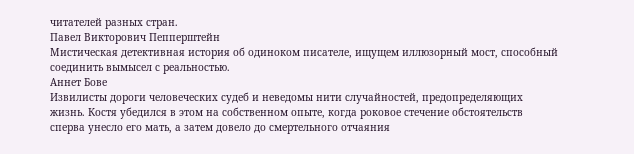читателей разных стран.
Павел Викторович Пепперштейн
Мистическая детективная история об одиноком писателе, ищущем иллюзорный мост, способный соединить вымысел с реальностью.
Аннет Бове
Извилисты дороги человеческих судеб и неведомы нити случайностей, предопределяющих жизнь. Костя убедился в этом на собственном опыте, когда роковое стечение обстоятельств сперва унесло его мать, а затем довело до смертельного отчаяния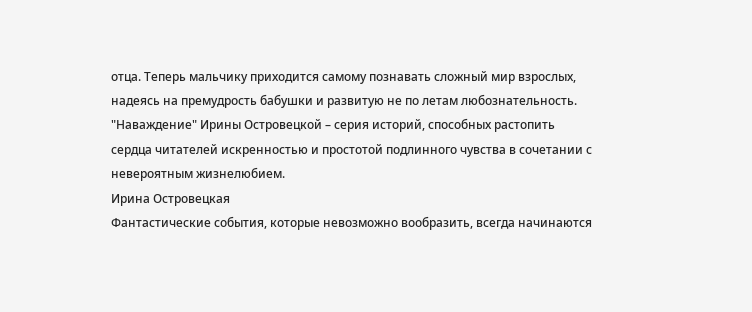отца. Теперь мальчику приходится самому познавать сложный мир взрослых, надеясь на премудрость бабушки и развитую не по летам любознательность. "Наваждение" Ирины Островецкой – серия историй, способных растопить сердца читателей искренностью и простотой подлинного чувства в сочетании с невероятным жизнелюбием.
Ирина Островецкая
Фантастические события, которые невозможно вообразить, всегда начинаются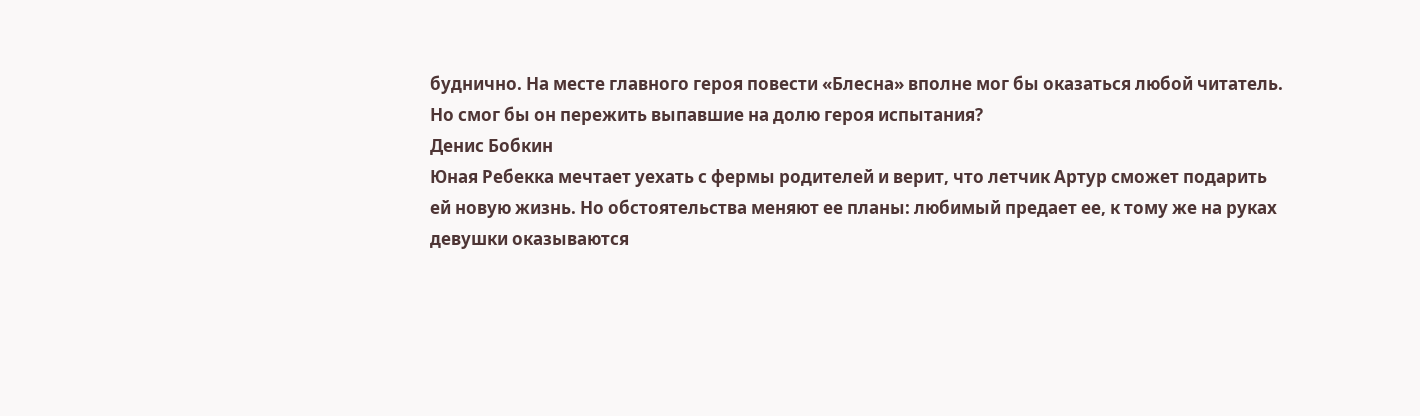буднично. На месте главного героя повести «Блесна» вполне мог бы оказаться любой читатель. Но смог бы он пережить выпавшие на долю героя испытания?
Денис Бобкин
Юная Ребекка мечтает уехать с фермы родителей и верит, что летчик Артур сможет подарить ей новую жизнь. Но обстоятельства меняют ее планы: любимый предает ее, к тому же на руках девушки оказываются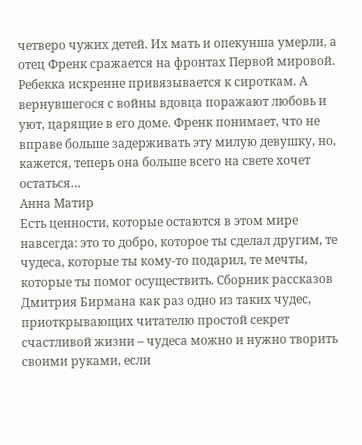четверо чужих детей. Их мать и опекунша умерли, а отец Френк сражается на фронтах Первой мировой. Ребекка искренне привязывается к сироткам. А вернувшегося с войны вдовца поражают любовь и уют, царящие в его доме. Френк понимает, что не вправе больше задерживать эту милую девушку, но, кажется, теперь она больше всего на свете хочет остаться…
Анна Матир
Есть ценности, которые остаются в этом мире навсегда: это то добро, которое ты сделал другим, те чудеса, которые ты кому-то подарил, те мечты, которые ты помог осуществить. Сборник рассказов Дмитрия Бирмана как раз одно из таких чудес, приоткрывающих читателю простой секрет счастливой жизни – чудеса можно и нужно творить своими руками, если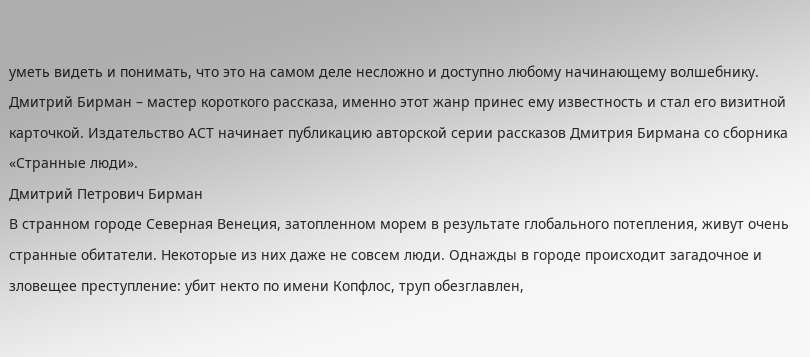уметь видеть и понимать, что это на самом деле несложно и доступно любому начинающему волшебнику. Дмитрий Бирман – мастер короткого рассказа, именно этот жанр принес ему известность и стал его визитной карточкой. Издательство АСТ начинает публикацию авторской серии рассказов Дмитрия Бирмана со сборника «Странные люди».
Дмитрий Петрович Бирман
В странном городе Северная Венеция, затопленном морем в результате глобального потепления, живут очень странные обитатели. Некоторые из них даже не совсем люди. Однажды в городе происходит загадочное и зловещее преступление: убит некто по имени Копфлос, труп обезглавлен,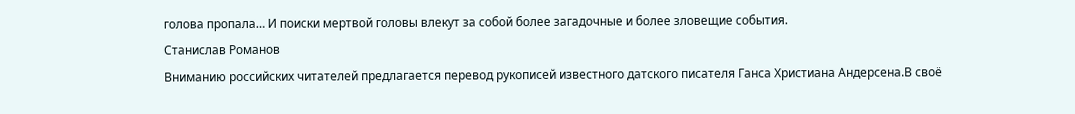голова пропала… И поиски мертвой головы влекут за собой более загадочные и более зловещие события.
Станислав Романов
Вниманию российских читателей предлагается перевод рукописей известного датского писателя Ганса Христиана Андерсена.В своё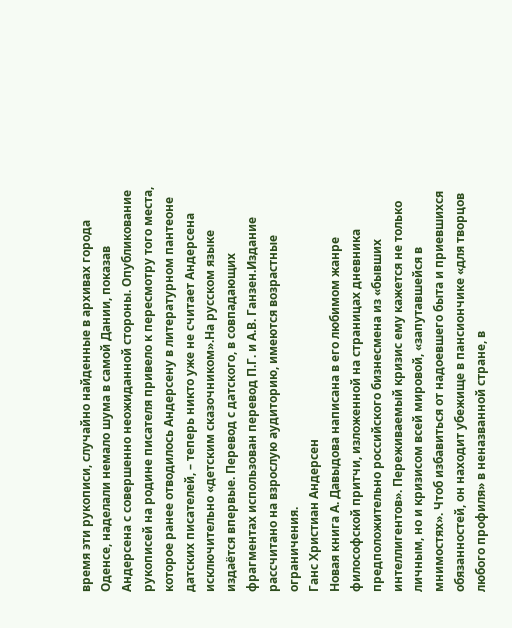время эти рукописи, случайно найденные в архивах города Оденсе, наделали немало шума в самой Дании, показав Андерсена с совершенно неожиданной стороны. Опубликование рукописей на родине писателя привело к пересмотру того места, которое ранее отводилось Андерсену в литературном пантеоне датских писателей, – теперь никто уже не считает Андерсена исключительно «детским сказочником».На русском языке издаётся впервые. Перевод с датского, в совпадающих фрагментах использован перевод П.Г. и А.В. Ганзен.Издание рассчитано на взрослую аудиторию, имеются возрастные ограничения.
Ганс Христиан Андерсен
Новая книга А. Давыдова написана в его любимом жанре философской притчи, изложенной на страницах дневника предположительно российского бизнесмена из «бывших интеллигентов». Переживаемый кризис ему кажется не только личным, но и кризисом всей мировой, «запутавшейся в мнимостях». Чтоб избавиться от надоевшего быта и приевшихся обязанностей, он находит убежище в пансиончике «для творцов любого профиля» в неназванной стране, в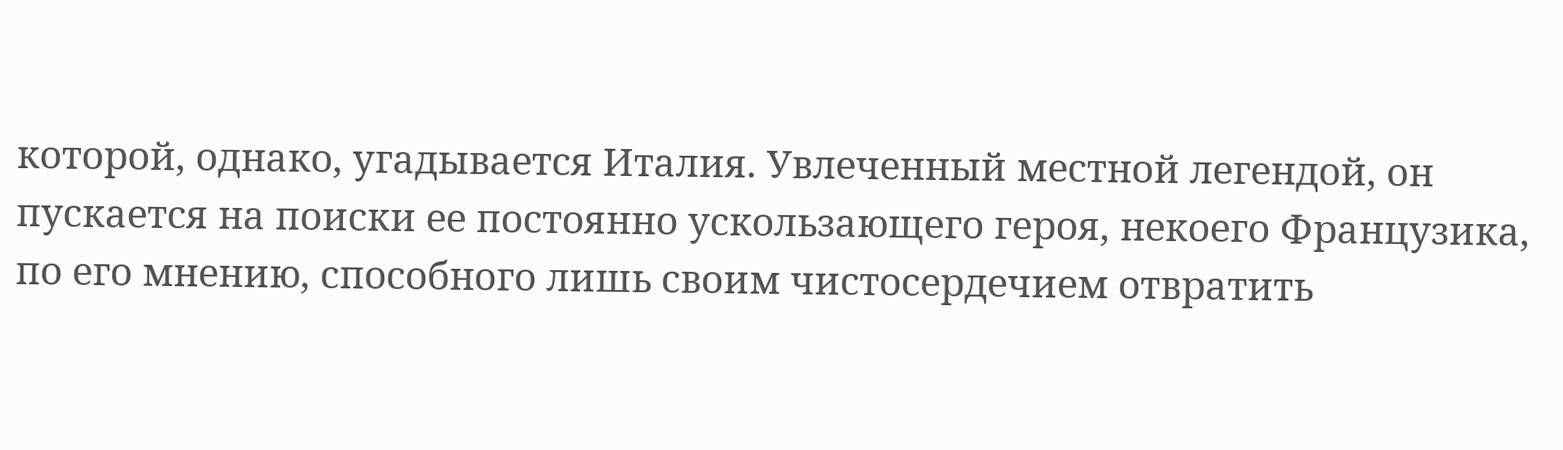которой, однако, угадывается Италия. Увлеченный местной легендой, он пускается на поиски ее постоянно ускользающего героя, некоего Французика, по его мнению, способного лишь своим чистосердечием отвратить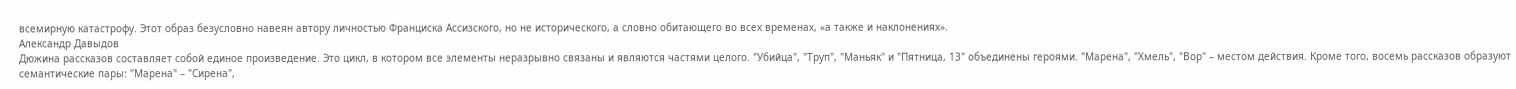всемирную катастрофу. Этот образ безусловно навеян автору личностью Франциска Ассизского, но не исторического, а словно обитающего во всех временах, «а также и наклонениях».
Александр Давыдов
Дюжина рассказов составляет собой единое произведение. Это цикл, в котором все элементы неразрывно связаны и являются частями целого. "Убийца", "Труп", "Маньяк" и "Пятница, 13" объединены героями. "Марена", "Хмель", "Вор" – местом действия. Кроме того, восемь рассказов образуют семантические пары: "Марена" – "Сирена",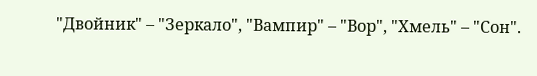"Двойник" – "Зеркало", "Вампир" – "Вор", "Хмель" – "Сон".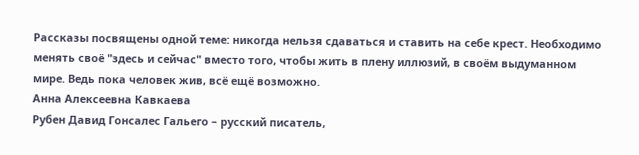Рассказы посвящены одной теме: никогда нельзя сдаваться и ставить на себе крест. Необходимо менять своё "здесь и сейчас" вместо того, чтобы жить в плену иллюзий, в своём выдуманном мире. Ведь пока человек жив, всё ещё возможно.
Анна Алексеевна Кавкаева
Рубен Давид Гонсалес Гальего – русский писатель,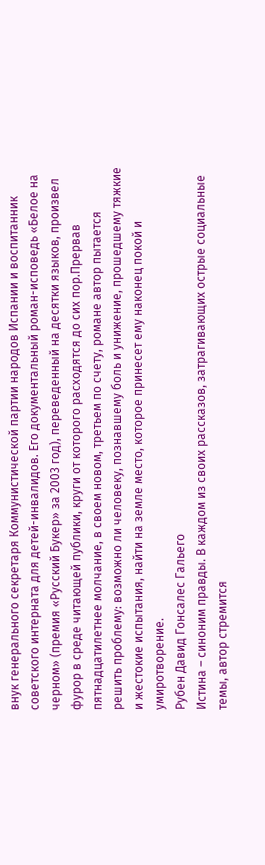внук генерального секретаря Коммунистической партии народов Испании и воспитанник советского интерната для детей-инвалидов. Его документальный роман-исповедь «Белое на черном» (премия «Русский Букер» за 2003 год), переведенный на десятки языков, произвел фурор в среде читающей публики, круги от которого расходятся до сих пор.Прервав пятнадцатилетнее молчание, в своем новом, третьем по счету, романе автор пытается решить проблему: возможно ли человеку, познавшему боль и унижение, прошедшему тяжкие и жестокие испытания, найти на земле место, которое принесет ему наконец покой и умиротворение.
Рубен Давид Гонсалес Гальего
Истина – синоним правды. В каждом из своих рассказов, затрагивающих острые социальные темы, автор стремится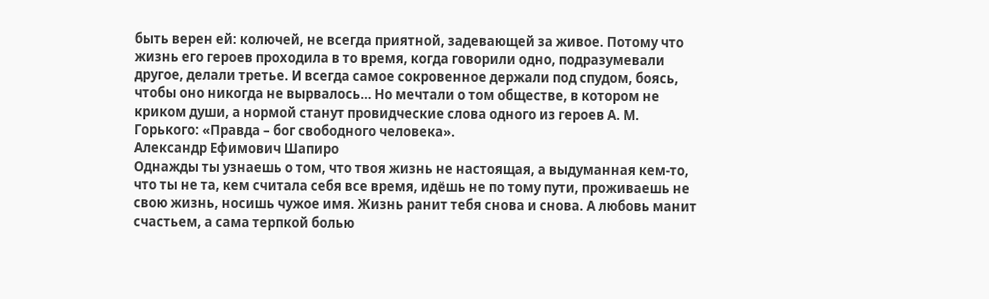быть верен ей: колючей, не всегда приятной, задевающей за живое. Потому что жизнь его героев проходила в то время, когда говорили одно, подразумевали другое, делали третье. И всегда самое сокровенное держали под спудом, боясь, чтобы оно никогда не вырвалось… Но мечтали о том обществе, в котором не криком души, а нормой станут провидческие слова одного из героев А. М. Горького: «Правда – бог свободного человека».
Александр Ефимович Шапиро
Однажды ты узнаешь о том, что твоя жизнь не настоящая, а выдуманная кем-то, что ты не та, кем считала себя все время, идёшь не по тому пути, проживаешь не свою жизнь, носишь чужое имя. Жизнь ранит тебя снова и снова. А любовь манит счастьем, а сама терпкой болью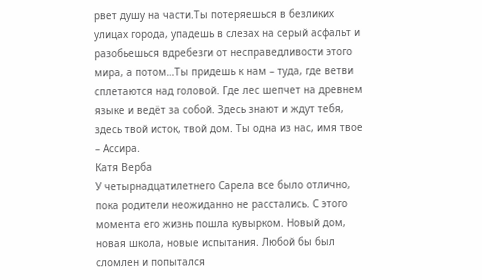рвет душу на части.Ты потеряешься в безликих улицах города, упадешь в слезах на серый асфальт и разобьешься вдребезги от несправедливости этого мира, а потом…Ты придешь к нам – туда, где ветви сплетаются над головой. Где лес шепчет на древнем языке и ведёт за собой. Здесь знают и ждут тебя, здесь твой исток, твой дом. Ты одна из нас, имя твое – Ассира.
Катя Верба
У четырнадцатилетнего Сарела все было отлично, пока родители неожиданно не расстались. С этого момента его жизнь пошла кувырком. Новый дом, новая школа, новые испытания. Любой бы был сломлен и попытался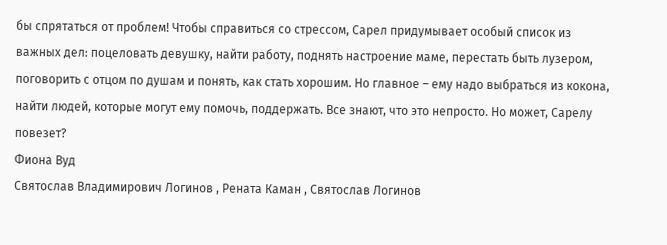бы спрятаться от проблем! Чтобы справиться со стрессом, Сарел придумывает особый список из важных дел: поцеловать девушку, найти работу, поднять настроение маме, перестать быть лузером, поговорить с отцом по душам и понять, как стать хорошим. Но главное – ему надо выбраться из кокона, найти людей, которые могут ему помочь, поддержать. Все знают, что это непросто. Но может, Сарелу повезет?
Фиона Вуд
Святослав Владимирович Логинов , Рената Каман , Святослав Логинов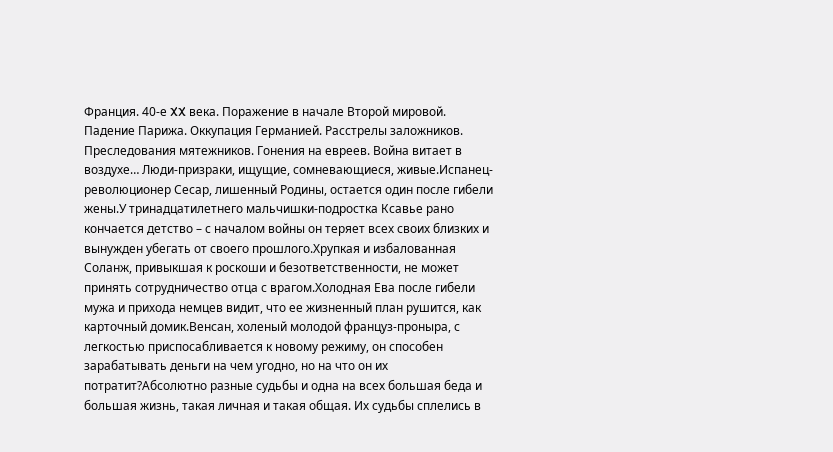Франция. 40-е XX века. Поражение в начале Второй мировой. Падение Парижа. Оккупация Германией. Расстрелы заложников. Преследования мятежников. Гонения на евреев. Война витает в воздухе… Люди-призраки, ищущие, сомневающиеся, живые.Испанец-революционер Сесар, лишенный Родины, остается один после гибели жены.У тринадцатилетнего мальчишки-подростка Ксавье рано кончается детство – с началом войны он теряет всех своих близких и вынужден убегать от своего прошлого.Хрупкая и избалованная Соланж, привыкшая к роскоши и безответственности, не может принять сотрудничество отца с врагом.Холодная Ева после гибели мужа и прихода немцев видит, что ее жизненный план рушится, как карточный домик.Венсан, холеный молодой француз-проныра, с легкостью приспосабливается к новому режиму, он способен зарабатывать деньги на чем угодно, но на что он их потратит?Абсолютно разные судьбы и одна на всех большая беда и большая жизнь, такая личная и такая общая. Их судьбы сплелись в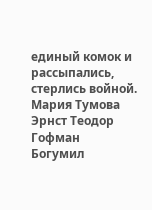единый комок и рассыпались, стерлись войной.
Мария Тумова
Эрнст Теодор Гофман
Богумил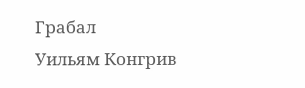Грабал
Уильям Конгрив